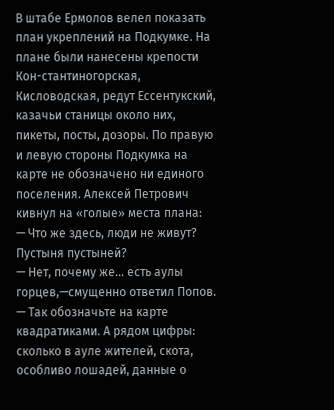В штабе Ермолов велел показать план укреплений на Подкумке. На плане были нанесены крепости Кон-стантиногорская, Кисловодская, редут Ессентукский, казачьи станицы около них, пикеты, посты, дозоры. По правую и левую стороны Подкумка на карте не обозначено ни единого поселения. Алексей Петрович кивнул на «голые» места плана:
— Что же здесь, люди не живут? Пустыня пустыней?
— Нет, почему же... есть аулы горцев,—смущенно ответил Попов.
— Так обозначьте на карте квадратиками. А рядом цифры: сколько в ауле жителей, скота, особливо лошадей, данные о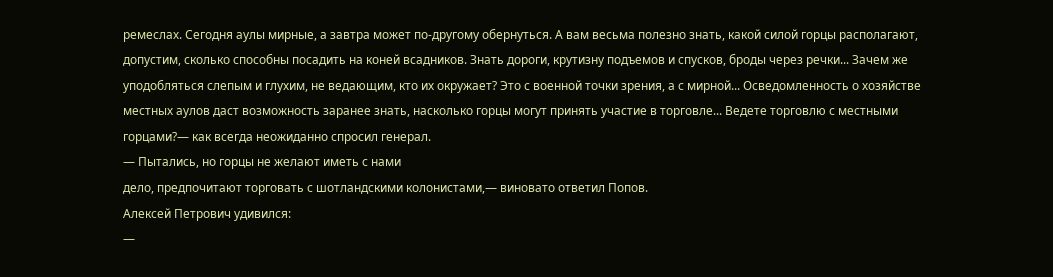ремеслах. Сегодня аулы мирные, а завтра может по-другому обернуться. А вам весьма полезно знать, какой силой горцы располагают, допустим, сколько способны посадить на коней всадников. Знать дороги, крутизну подъемов и спусков, броды через речки... Зачем же уподобляться слепым и глухим, не ведающим, кто их окружает? Это с военной точки зрения, а с мирной... Осведомленность о хозяйстве местных аулов даст возможность заранее знать, насколько горцы могут принять участие в торговле... Ведете торговлю с местными горцами?— как всегда неожиданно спросил генерал.
— Пытались, но горцы не желают иметь с нами
дело, предпочитают торговать с шотландскими колонистами,— виновато ответил Попов.
Алексей Петрович удивился:
—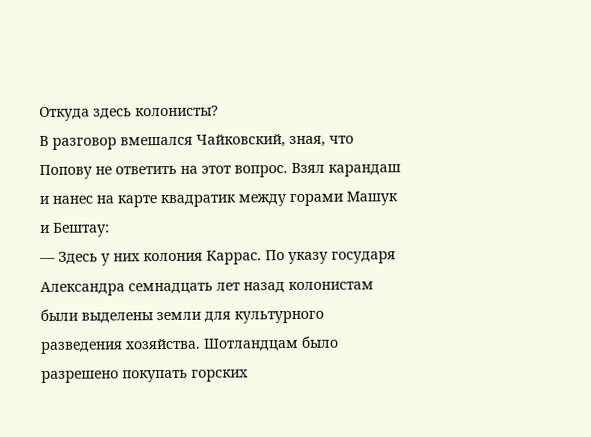Откуда здесь колонисты?
В разговор вмешался Чайковский, зная, что Попову не ответить на этот вопрос. Взял карандаш и нанес на карте квадратик между горами Машук и Бештау:
— Здесь у них колония Каррас. По указу государя Александра семнадцать лет назад колонистам были выделены земли для культурного разведения хозяйства. Шотландцам было разрешено покупать горских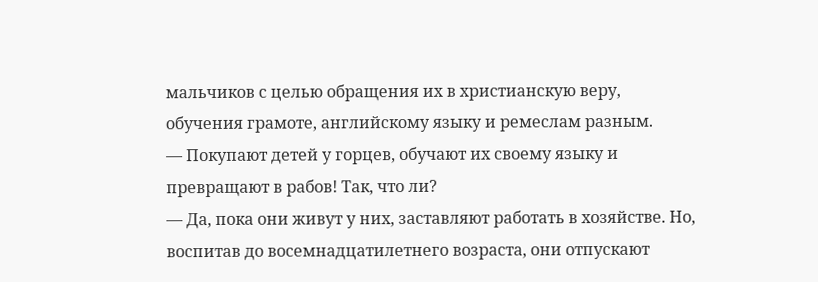мальчиков с целью обращения их в христианскую веру, обучения грамоте, английскому языку и ремеслам разным.
— Покупают детей у горцев, обучают их своему языку и превращают в рабов! Так, что ли?
— Да, пока они живут у них, заставляют работать в хозяйстве. Но, воспитав до восемнадцатилетнего возраста, они отпускают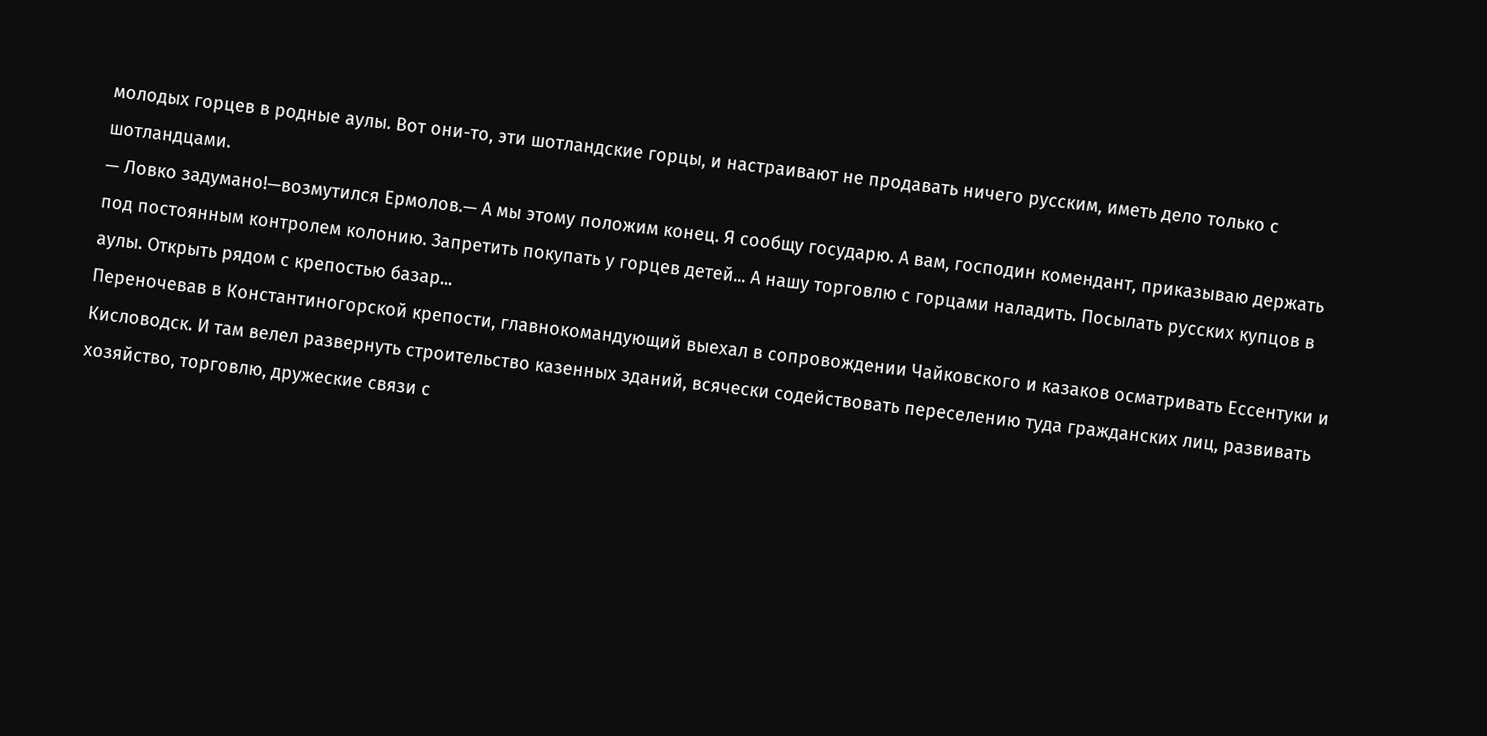молодых горцев в родные аулы. Вот они-то, эти шотландские горцы, и настраивают не продавать ничего русским, иметь дело только с шотландцами.
— Ловко задумано!—возмутился Ермолов.— А мы этому положим конец. Я сообщу государю. А вам, господин комендант, приказываю держать под постоянным контролем колонию. Запретить покупать у горцев детей... А нашу торговлю с горцами наладить. Посылать русских купцов в аулы. Открыть рядом с крепостью базар...
Переночевав в Константиногорской крепости, главнокомандующий выехал в сопровождении Чайковского и казаков осматривать Ессентуки и Кисловодск. И там велел развернуть строительство казенных зданий, всячески содействовать переселению туда гражданских лиц, развивать хозяйство, торговлю, дружеские связи с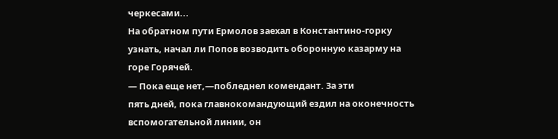черкесами...
На обратном пути Ермолов заехал в Константино-горку узнать, начал ли Попов возводить оборонную казарму на горе Горячей.
— Пока еще нет,—побледнел комендант. За эти
пять дней, пока главнокомандующий ездил на оконечность вспомогательной линии, он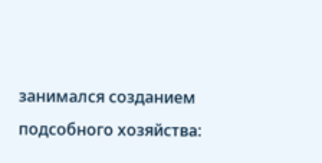занимался созданием подсобного хозяйства: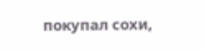покупал сохи,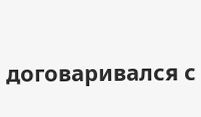договаривался с